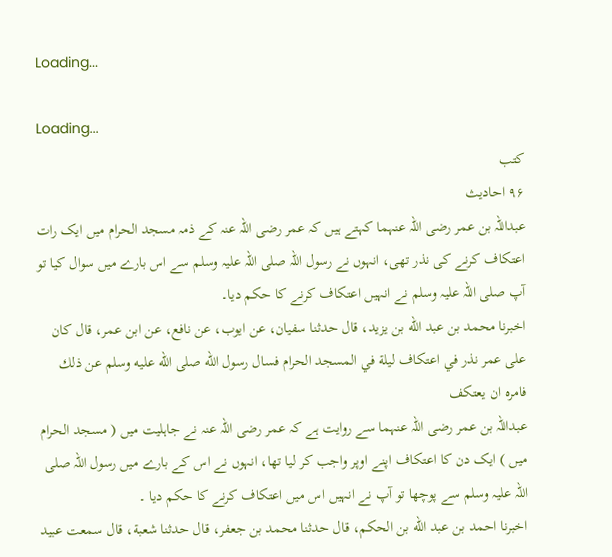Loading...

Loading...
کتب
۹۶ احادیث
عبداللہ بن عمر رضی اللہ عنہما کہتے ہیں کہ عمر رضی اللہ عنہ کے ذمہ مسجد الحرام میں ایک رات اعتکاف کرنے کی نذر تھی، انہوں نے رسول اللہ صلی اللہ علیہ وسلم سے اس بارے میں سوال کیا تو آپ صلی اللہ علیہ وسلم نے انہیں اعتکاف کرنے کا حکم دیا۔
اخبرنا محمد بن عبد الله بن يزيد، قال حدثنا سفيان، عن ايوب، عن نافع، عن ابن عمر، قال كان على عمر نذر في اعتكاف ليلة في المسجد الحرام فسال رسول الله صلى الله عليه وسلم عن ذلك فامره ان يعتكف
عبداللہ بن عمر رضی اللہ عنہما سے روایت ہے کہ عمر رضی اللہ عنہ نے جاہلیت میں ( مسجد الحرام میں ) ایک دن کا اعتکاف اپنے اوپر واجب کر لیا تھا، انہوں نے اس کے بارے میں رسول اللہ صلی اللہ علیہ وسلم سے پوچھا تو آپ نے انہیں اس میں اعتکاف کرنے کا حکم دیا ۔
اخبرنا احمد بن عبد الله بن الحكم، قال حدثنا محمد بن جعفر، قال حدثنا شعبة، قال سمعت عبيد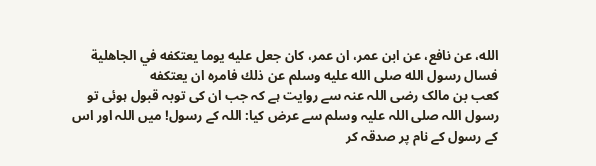الله، عن نافع، عن ابن عمر، ان عمر، كان جعل عليه يوما يعتكفه في الجاهلية فسال رسول الله صلى الله عليه وسلم عن ذلك فامره ان يعتكفه
کعب بن مالک رضی اللہ عنہ سے روایت ہے کہ جب ان کی توبہ قبول ہوئی تو رسول اللہ صلی اللہ علیہ وسلم سے عرض کیا: اللہ کے رسول! میں اللہ اور اس کے رسول کے نام پر صدقہ کر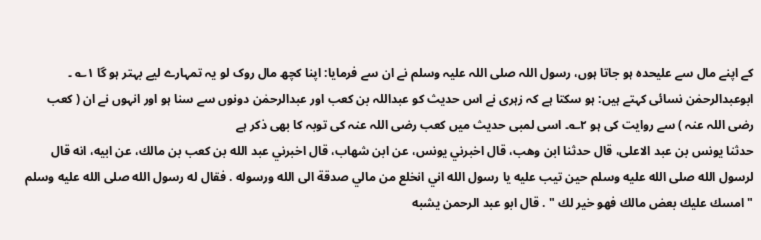کے اپنے مال سے علیحدہ ہو جاتا ہوں، رسول اللہ صلی اللہ علیہ وسلم نے ان سے فرمایا: اپنا کچھ مال روک لو یہ تمہارے لیے بہتر ہو گا ۱؎ ۔ ابوعبدالرحمٰن نسائی کہتے ہیں: ہو سکتا ہے کہ زہری نے اس حدیث کو عبداللہ بن کعب اور عبدالرحمٰن دونوں سے سنا ہو اور انہوں نے ان ( کعب رضی اللہ عنہ ) سے روایت کی ہو ۲؎۔ اسی لمبی حدیث میں کعب رضی اللہ عنہ کی توبہ کا بھی ذکر ہے
حدثنا يونس بن عبد الاعلى، قال حدثنا ابن وهب، قال اخبرني يونس، عن ابن شهاب، قال اخبرني عبد الله بن كعب بن مالك، عن ابيه، انه قال لرسول الله صلى الله عليه وسلم حين تيب عليه يا رسول الله اني انخلع من مالي صدقة الى الله ورسوله . فقال له رسول الله صلى الله عليه وسلم " امسك عليك بعض مالك فهو خير لك " . قال ابو عبد الرحمن يشبه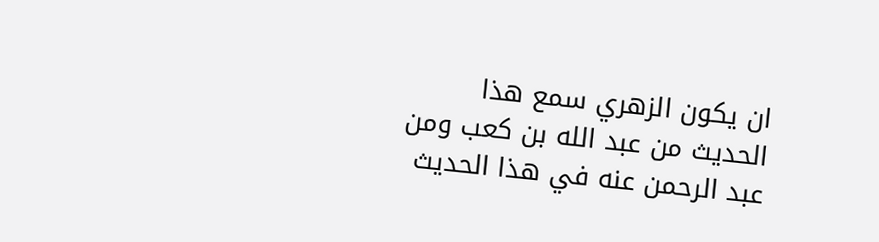ان يكون الزهري سمع هذا الحديث من عبد الله بن كعب ومن عبد الرحمن عنه في هذا الحديث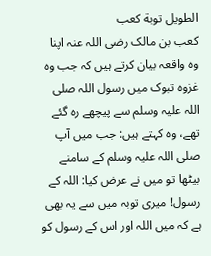الطويل توبة كعب
کعب بن مالک رضی اللہ عنہ اپنا وہ واقعہ بیان کرتے ہیں کہ جب وہ غزوہ تبوک میں رسول اللہ صلی اللہ علیہ وسلم سے پیچھے رہ گئے تھے، وہ کہتے ہیں: جب میں آپ صلی اللہ علیہ وسلم کے سامنے بیٹھا تو میں نے عرض کیا: اللہ کے رسول! میری توبہ میں سے یہ بھی ہے کہ میں اللہ اور اس کے رسول کو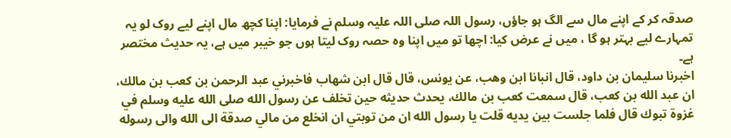صدقہ کر کے اپنے مال سے الگ ہو جاؤں، رسول اللہ صلی اللہ علیہ وسلم نے فرمایا: اپنا کچھ مال اپنے لیے روک لو یہ تمہارے لیے بہتر ہو گا ، میں نے عرض کیا: اچھا تو میں اپنا وہ حصہ روک لیتا ہوں جو خیبر میں ہے، یہ حدیث مختصر ہے۔
اخبرنا سليمان بن داود، قال انبانا ابن وهب، عن يونس، قال قال ابن شهاب فاخبرني عبد الرحمن بن كعب بن مالك، ان عبد الله بن كعب، قال سمعت كعب بن مالك، يحدث حديثه حين تخلف عن رسول الله صلى الله عليه وسلم في غزوة تبوك قال فلما جلست بين يديه قلت يا رسول الله ان من توبتي ان انخلع من مالي صدقة الى الله والى رسوله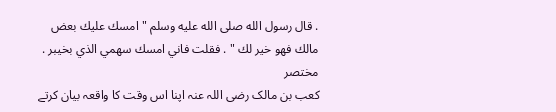. قال رسول الله صلى الله عليه وسلم " امسك عليك بعض مالك فهو خير لك " . فقلت فاني امسك سهمي الذي بخيبر . مختصر
کعب بن مالک رضی اللہ عنہ اپنا اس وقت کا واقعہ بیان کرتے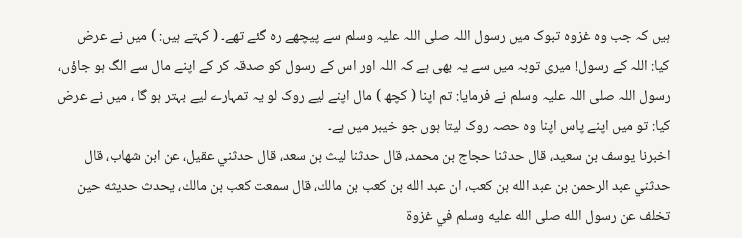ہیں کہ جب وہ غزوہ تبوک میں رسول اللہ صلی اللہ علیہ وسلم سے پیچھے رہ گئے تھے۔ ( کہتے ہیں: ) میں نے عرض کیا: اللہ کے رسول! میری توبہ میں سے یہ بھی ہے کہ اللہ اور اس کے رسول کو صدقہ کر کے اپنے مال سے الگ ہو جاؤں، رسول اللہ صلی اللہ علیہ وسلم نے فرمایا: تم اپنا ( کچھ ) مال اپنے لیے روک لو یہ تمہارے لیے بہتر ہو گا ، میں نے عرض کیا: تو میں اپنے پاس اپنا وہ حصہ روک لیتا ہوں جو خیبر میں ہے۔
اخبرنا يوسف بن سعيد، قال حدثنا حجاج بن محمد، قال حدثنا ليث بن سعد، قال حدثني عقيل، عن ابن شهاب، قال حدثني عبد الرحمن بن عبد الله بن كعب، ان عبد الله بن كعب بن مالك، قال سمعت كعب بن مالك، يحدث حديثه حين تخلف عن رسول الله صلى الله عليه وسلم في غزوة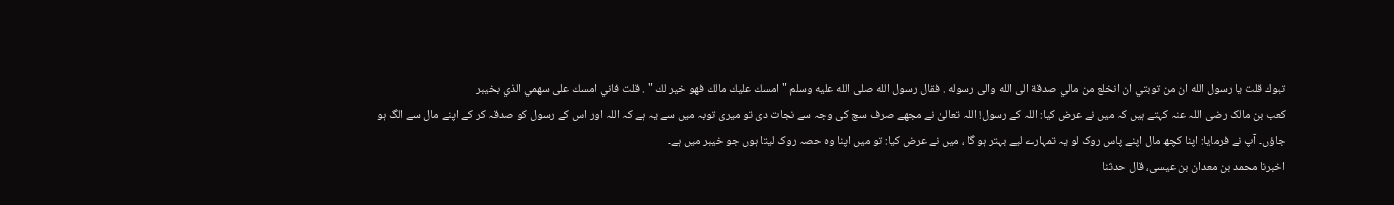تبوك قلت يا رسول الله ان من توبتي ان انخلع من مالي صدقة الى الله والى رسوله . فقال رسول الله صلى الله عليه وسلم " امسك عليك مالك فهو خير لك " . قلت فاني امسك على سهمي الذي بخيبر
کعب بن مالک رضی اللہ عنہ کہتے ہیں کہ میں نے عرض کیا: اللہ کے رسول! اللہ تعالیٰ نے مجھے صرف سچ کی وجہ سے نجات دی تو میری توبہ میں سے یہ ہے کہ اللہ اور اس کے رسول کو صدقہ کر کے اپنے مال سے الگ ہو جاؤں۔ آپ نے فرمایا: اپنا کچھ مال اپنے پاس روک لو یہ تمہارے لیے بہتر ہو گا ، میں نے عرض کیا: تو میں اپنا وہ حصہ روک لیتا ہوں جو خیبر میں ہے۔
اخبرنا محمد بن معدان بن عيسى، قال حدثنا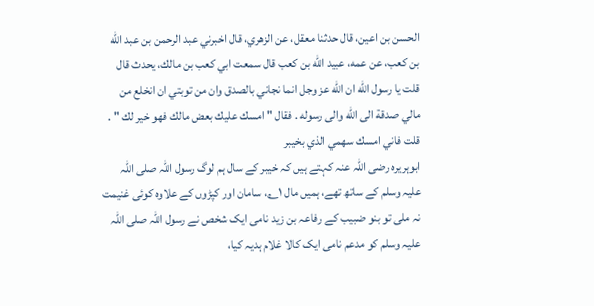الحسن بن اعين، قال حدثنا معقل، عن الزهري، قال اخبرني عبد الرحمن بن عبد الله بن كعب، عن عمه، عبيد الله بن كعب قال سمعت ابي كعب بن مالك، يحدث قال قلت يا رسول الله ان الله عز وجل انما نجاني بالصدق وان من توبتي ان انخلع من مالي صدقة الى الله والى رسوله . فقال " امسك عليك بعض مالك فهو خير لك " . قلت فاني امسك سهمي الذي بخيبر
ابوہریرہ رضی اللہ عنہ کہتے ہیں کہ خیبر کے سال ہم لوگ رسول اللہ صلی اللہ علیہ وسلم کے ساتھ تھے، ہمیں مال ۱؎، سامان اور کپڑوں کے علاوہ کوئی غنیمت نہ ملی تو بنو ضبیب کے رفاعہ بن زید نامی ایک شخص نے رسول اللہ صلی اللہ علیہ وسلم کو مدعم نامی ایک کالا غلام ہدیہ کیا،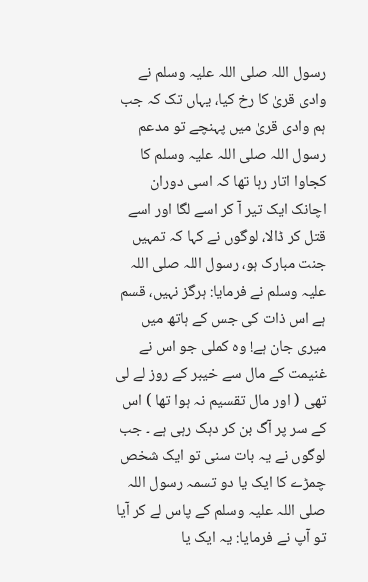رسول اللہ صلی اللہ علیہ وسلم نے وادی قریٰ کا رخ کیا، یہاں تک کہ جب ہم وادی قریٰ میں پہنچے تو مدعم رسول اللہ صلی اللہ علیہ وسلم کا کجاوا اتار رہا تھا کہ اسی دوران اچانک ایک تیر آ کر اسے لگا اور اسے قتل کر ڈالا، لوگوں نے کہا کہ تمہیں جنت مبارک ہو، رسول اللہ صلی اللہ علیہ وسلم نے فرمایا: ہرگز نہیں، قسم ہے اس ذات کی جس کے ہاتھ میں میری جان ہے! وہ کملی جو اس نے غنیمت کے مال سے خیبر کے روز لے لی تھی ( اور مال تقسیم نہ ہوا تھا ) اس کے سر پر آگ بن کر دہک رہی ہے ۔ جب لوگوں نے یہ بات سنی تو ایک شخص چمڑے کا ایک یا دو تسمہ رسول اللہ صلی اللہ علیہ وسلم کے پاس لے کر آیا تو آپ نے فرمایا: یہ ایک یا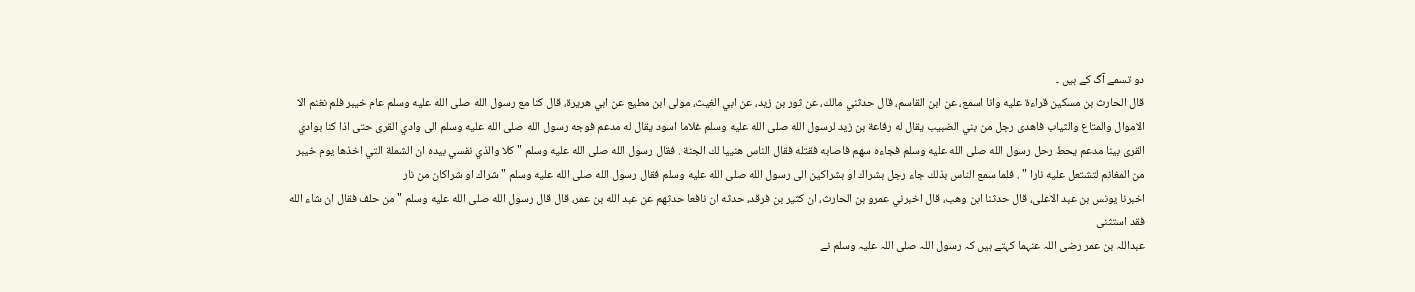دو تسمے آگ کے ہیں ۔
قال الحارث بن مسكين قراءة عليه وانا اسمع، عن ابن القاسم، قال حدثني مالك، عن ثور بن زيد، عن ابي الغيث، مولى ابن مطيع عن ابي هريرة، قال كنا مع رسول الله صلى الله عليه وسلم عام خيبر فلم نغنم الا الاموال والمتاع والثياب فاهدى رجل من بني الضبيب يقال له رفاعة بن زيد لرسول الله صلى الله عليه وسلم غلاما اسود يقال له مدعم فوجه رسول الله صلى الله عليه وسلم الى وادي القرى حتى اذا كنا بوادي القرى بينا مدعم يحط رحل رسول الله صلى الله عليه وسلم فجاءه سهم فاصابه فقتله فقال الناس هنييا لك الجنة . فقال رسول الله صلى الله عليه وسلم " كلا والذي نفسي بيده ان الشملة التي اخذها يوم خيبر من المغانم لتشتعل عليه نارا " . فلما سمع الناس بذلك جاء رجل بشراك او بشراكين الى رسول الله صلى الله عليه وسلم فقال رسول الله صلى الله عليه وسلم " شراك او شراكان من نار
اخبرنا يونس بن عبد الاعلى، قال حدثنا ابن وهب، قال اخبرني عمرو بن الحارث، ان كثير بن فرقد، حدثه ان نافعا حدثهم عن عبد الله بن عمر، قال قال رسول الله صلى الله عليه وسلم " من حلف فقال ان شاء الله فقد استثنى
عبداللہ بن عمر رضی اللہ عنہما کہتے ہیں کہ رسول اللہ صلی اللہ علیہ وسلم نے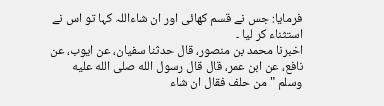فرمایا: جس نے قسم کھائی اور ان شاءاللہ کہا تو اس نے استثناء کر لیا ۔
اخبرنا محمد بن منصور، قال حدثنا سفيان، عن ايوب، عن نافع، عن ابن عمر، قال قال رسول الله صلى الله عليه وسلم " من حلف فقال ان شاء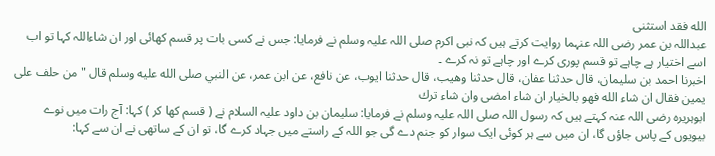الله فقد استثنى
عبداللہ بن عمر رضی اللہ عنہما روایت کرتے ہیں کہ نبی اکرم صلی اللہ علیہ وسلم نے فرمایا: جس نے کسی بات پر قسم کھائی اور ان شاءاللہ کہا تو اب اسے اختیار ہے چاہے تو قسم پوری کرے اور چاہے تو نہ کرے ۔
اخبرنا احمد بن سليمان، قال حدثنا عفان، قال حدثنا وهيب، قال حدثنا ايوب، عن نافع، عن ابن عمر، عن النبي صلى الله عليه وسلم قال " من حلف على يمين فقال ان شاء الله فهو بالخيار ان شاء امضى وان شاء ترك
ابوہریرہ رضی اللہ عنہ کہتے ہیں کہ رسول اللہ صلی اللہ علیہ وسلم نے فرمایا: سلیمان بن داود علیہ السلام نے ( قسم کھا کر ) کہا: آج رات میں نوے بیویوں کے پاس جاؤں گا، ان میں سے ہر کوئی ایک سوار کو جنم دے گی جو اللہ کے راستے میں جہاد کرے گا، تو ان کے ساتھی نے ان سے کہا: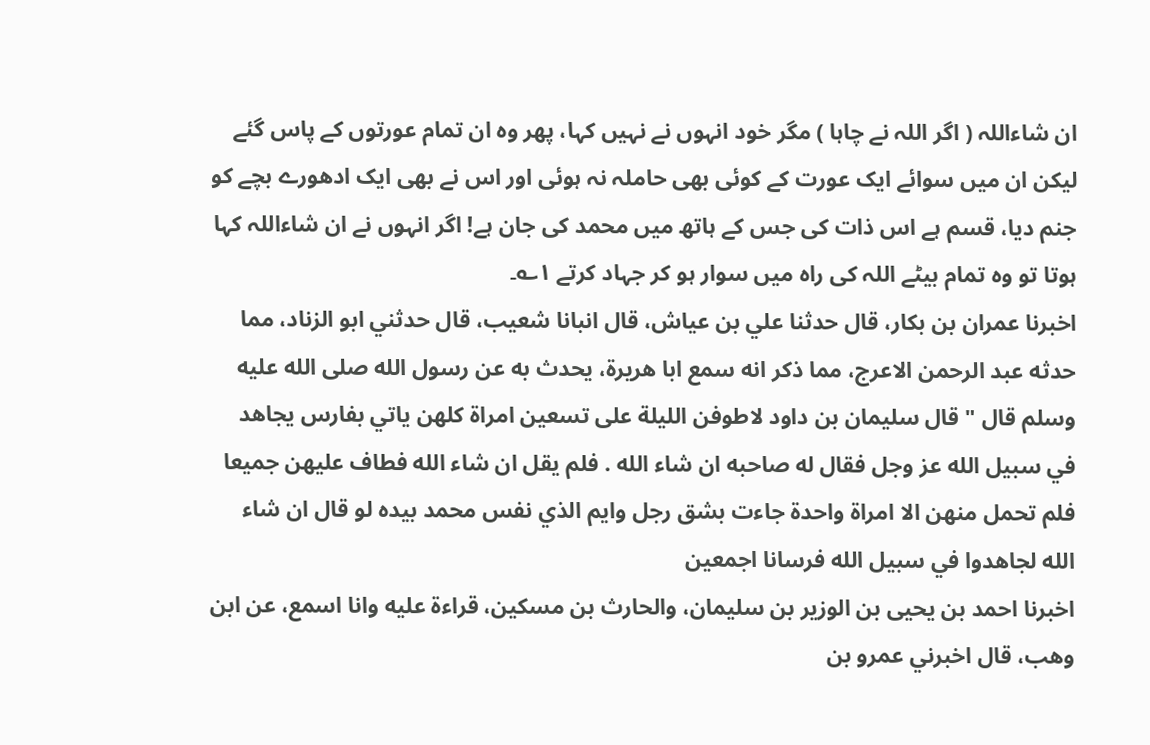ان شاءاللہ ( اگر اللہ نے چاہا ) مگر خود انہوں نے نہیں کہا، پھر وہ ان تمام عورتوں کے پاس گئے لیکن ان میں سوائے ایک عورت کے کوئی بھی حاملہ نہ ہوئی اور اس نے بھی ایک ادھورے بچے کو جنم دیا، قسم ہے اس ذات کی جس کے ہاتھ میں محمد کی جان ہے! اگر انہوں نے ان شاءاللہ کہا ہوتا تو وہ تمام بیٹے اللہ کی راہ میں سوار ہو کر جہاد کرتے ۱؎۔
اخبرنا عمران بن بكار، قال حدثنا علي بن عياش، قال انبانا شعيب، قال حدثني ابو الزناد، مما حدثه عبد الرحمن الاعرج، مما ذكر انه سمع ابا هريرة، يحدث به عن رسول الله صلى الله عليه وسلم قال " قال سليمان بن داود لاطوفن الليلة على تسعين امراة كلهن ياتي بفارس يجاهد في سبيل الله عز وجل فقال له صاحبه ان شاء الله . فلم يقل ان شاء الله فطاف عليهن جميعا فلم تحمل منهن الا امراة واحدة جاءت بشق رجل وايم الذي نفس محمد بيده لو قال ان شاء الله لجاهدوا في سبيل الله فرسانا اجمعين
اخبرنا احمد بن يحيى بن الوزير بن سليمان، والحارث بن مسكين، قراءة عليه وانا اسمع، عن ابن وهب، قال اخبرني عمرو بن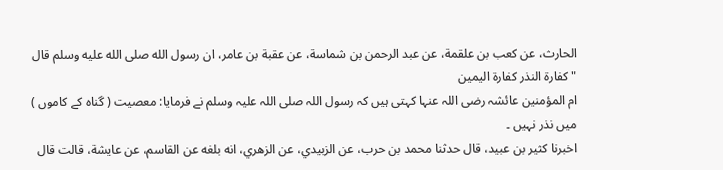الحارث، عن كعب بن علقمة، عن عبد الرحمن بن شماسة، عن عقبة بن عامر، ان رسول الله صلى الله عليه وسلم قال " كفارة النذر كفارة اليمين
ام المؤمنین عائشہ رضی اللہ عنہا کہتی ہیں کہ رسول اللہ صلی اللہ علیہ وسلم نے فرمایا: معصیت ( گناہ کے کاموں ) میں نذر نہیں ۔
اخبرنا كثير بن عبيد، قال حدثنا محمد بن حرب، عن الزبيدي، عن الزهري، انه بلغه عن القاسم، عن عايشة، قالت قال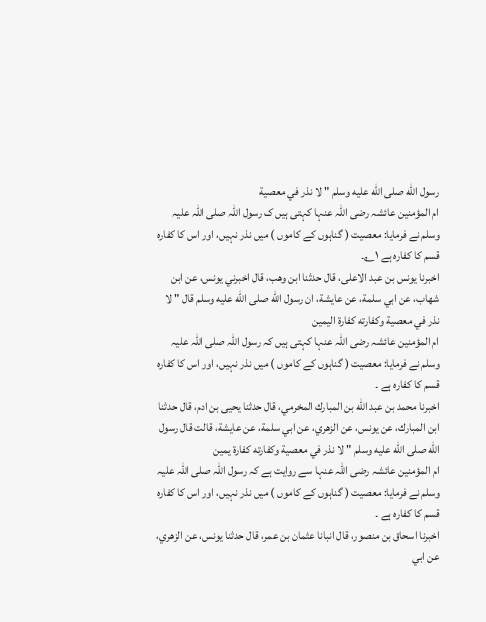رسول الله صلى الله عليه وسلم " لا نذر في معصية
ام المؤمنین عائشہ رضی اللہ عنہا کہتی ہیں ک رسول اللہ صلی اللہ علیہ وسلم نے فرمایا: معصیت ( گناہوں کے کاموں ) میں نذر نہیں، اور اس کا کفارہ قسم کا کفارہ ہے ۱؎۔
اخبرنا يونس بن عبد الاعلى، قال حدثنا ابن وهب، قال اخبرني يونس، عن ابن شهاب، عن ابي سلمة، عن عايشة، ان رسول الله صلى الله عليه وسلم قال " لا نذر في معصية وكفارته كفارة اليمين
ام المؤمنین عائشہ رضی اللہ عنہا کہتی ہیں کہ رسول اللہ صلی اللہ علیہ وسلم نے فرمایا: معصیت ( گناہوں کے کاموں ) میں نذر نہیں، اور اس کا کفارہ قسم کا کفارہ ہے ۔
اخبرنا محمد بن عبد الله بن المبارك المخرمي، قال حدثنا يحيى بن ادم، قال حدثنا ابن المبارك، عن يونس، عن الزهري، عن ابي سلمة، عن عايشة، قالت قال رسول الله صلى الله عليه وسلم " لا نذر في معصية وكفارته كفارة يمين
ام المؤمنین عائشہ رضی اللہ عنہا سے روایت ہے کہ رسول اللہ صلی اللہ علیہ وسلم نے فرمایا: معصیت ( گناہوں کے کاموں ) میں نذر نہیں، اور اس کا کفارہ قسم کا کفارہ ہے ۔
اخبرنا اسحاق بن منصور، قال انبانا عثمان بن عمر، قال حدثنا يونس، عن الزهري، عن ابي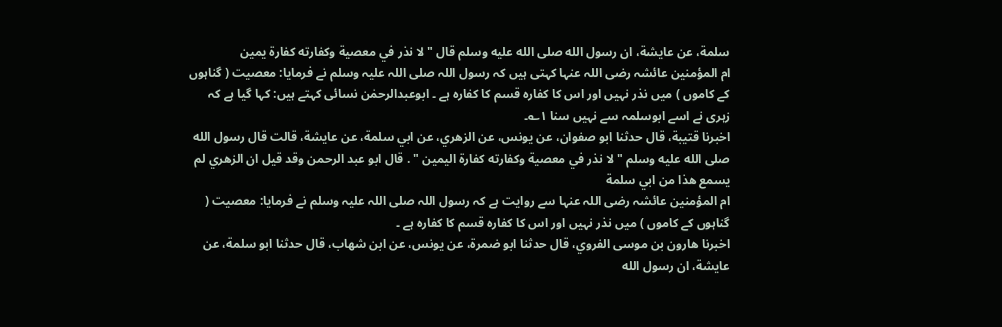سلمة، عن عايشة، ان رسول الله صلى الله عليه وسلم قال " لا نذر في معصية وكفارته كفارة يمين
ام المؤمنین عائشہ رضی اللہ عنہا کہتی ہیں کہ رسول اللہ صلی اللہ علیہ وسلم نے فرمایا: معصیت ( گناہوں کے کاموں ) میں نذر نہیں اور اس کا کفارہ قسم کا کفارہ ہے ۔ ابوعبدالرحمٰن نسائی کہتے ہیں: کہا گیا ہے کہ زہری نے اسے ابوسلمہ سے نہیں سنا ۱؎۔
اخبرنا قتيبة، قال حدثنا ابو صفوان، عن يونس، عن الزهري، عن ابي سلمة، عن عايشة، قالت قال رسول الله صلى الله عليه وسلم " لا نذر في معصية وكفارته كفارة اليمين " . قال ابو عبد الرحمن وقد قيل ان الزهري لم يسمع هذا من ابي سلمة
ام المؤمنین عائشہ رضی اللہ عنہا سے روایت ہے کہ رسول اللہ صلی اللہ علیہ وسلم نے فرمایا: معصیت ( گناہوں کے کاموں ) میں نذر نہیں اور اس کا کفارہ قسم کا کفارہ ہے ۔
اخبرنا هارون بن موسى الفروي، قال حدثنا ابو ضمرة، عن يونس، عن ابن شهاب، قال حدثنا ابو سلمة، عن عايشة، ان رسول الله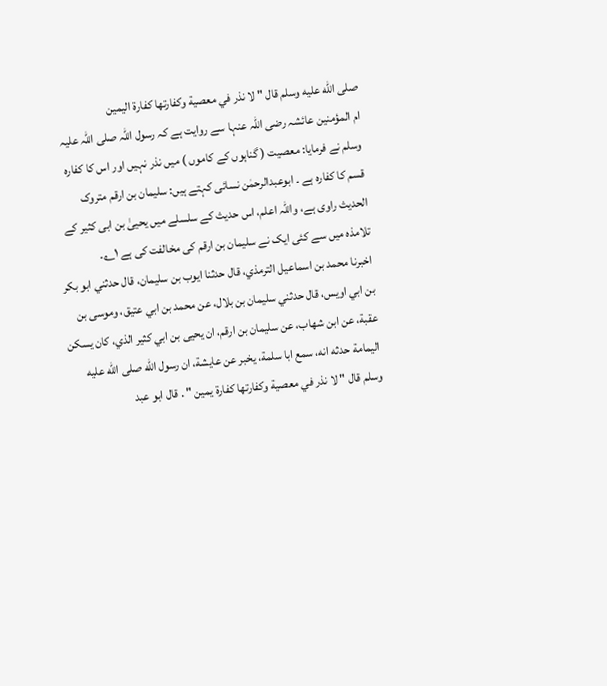صلى الله عليه وسلم قال " لا نذر في معصية وكفارتها كفارة اليمين
ام المؤمنین عائشہ رضی اللہ عنہا سے روایت ہے کہ رسول اللہ صلی اللہ علیہ وسلم نے فرمایا: معصیت ( گناہوں کے کاموں ) میں نذر نہیں اور اس کا کفارہ قسم کا کفارہ ہے ۔ ابوعبدالرحمٰن نسائی کہتے ہیں: سلیمان بن ارقم متروک الحدیث راوی ہے، واللہ اعلم، اس حدیث کے سلسلے میں یحییٰ بن ابی کثیر کے تلامذہ میں سے کئی ایک نے سلیمان بن ارقم کی مخالفت کی ہے ۱؎۔
اخبرنا محمد بن اسماعيل الترمذي، قال حدثنا ايوب بن سليمان، قال حدثني ابو بكر بن ابي اويس، قال حدثني سليمان بن بلال، عن محمد بن ابي عتيق، وموسى بن عقبة، عن ابن شهاب، عن سليمان بن ارقم، ان يحيى بن ابي كثير الذي، كان يسكن اليمامة حدثه انه، سمع ابا سلمة، يخبر عن عايشة، ان رسول الله صلى الله عليه وسلم قال " لا نذر في معصية وكفارتها كفارة يمين " . قال ابو عبد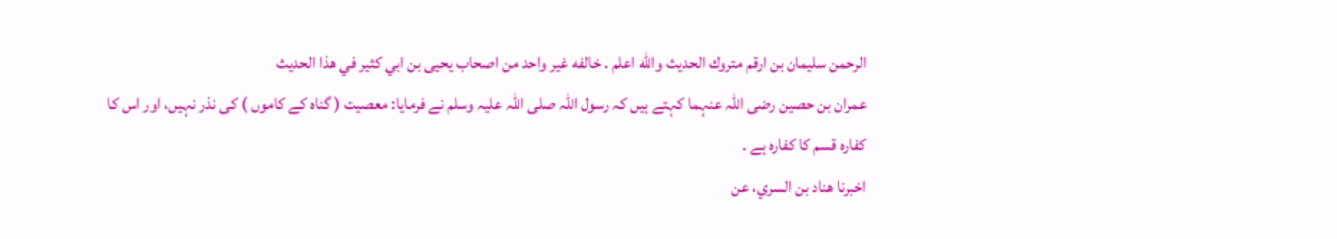الرحمن سليمان بن ارقم متروك الحديث والله اعلم . خالفه غير واحد من اصحاب يحيى بن ابي كثير في هذا الحديث
عمران بن حصین رضی اللہ عنہما کہتے ہیں کہ رسول اللہ صلی اللہ علیہ وسلم نے فرمایا: معصیت ( گناہ کے کاموں ) کی نذر نہیں، اور اس کا کفارہ قسم کا کفارہ ہے ۔
اخبرنا هناد بن السري، عن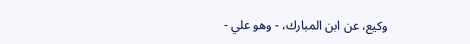وكيع، عن ابن المبارك، - وهو علي -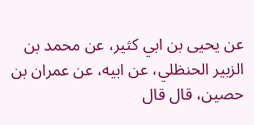عن يحيى بن ابي كثير، عن محمد بن الزبير الحنظلي، عن ابيه، عن عمران بن حصين، قال قال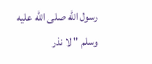رسول الله صلى الله عليه وسلم " لا نذر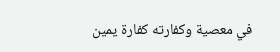في معصية وكفارته كفارة يمين